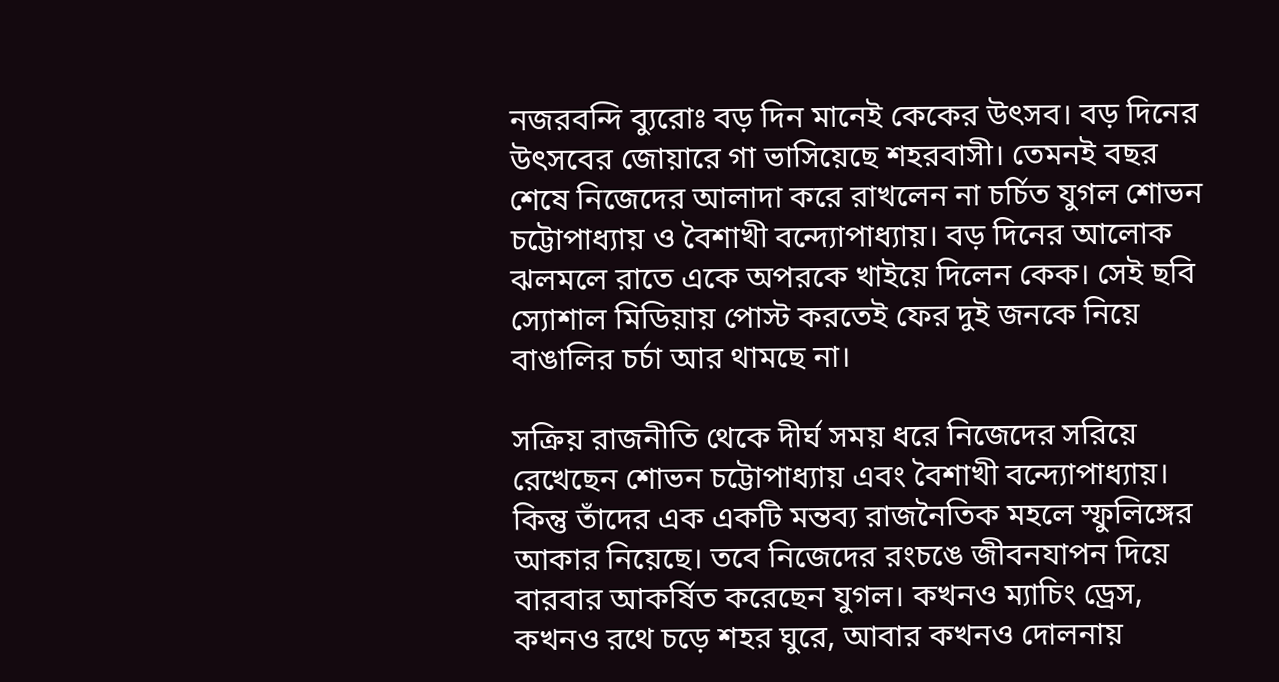নজরবন্দি ব্যুরোঃ বড় দিন মানেই কেকের উৎসব। বড় দিনের উৎসবের জোয়ারে গা ভাসিয়েছে শহরবাসী। তেমনই বছর শেষে নিজেদের আলাদা করে রাখলেন না চর্চিত যুগল শোভন চট্টোপাধ্যায় ও বৈশাখী বন্দ্যোপাধ্যায়। বড় দিনের আলোক ঝলমলে রাতে একে অপরকে খাইয়ে দিলেন কেক। সেই ছবি স্যোশাল মিডিয়ায় পোস্ট করতেই ফের দুই জনকে নিয়ে বাঙালির চর্চা আর থামছে না।

সক্রিয় রাজনীতি থেকে দীর্ঘ সময় ধরে নিজেদের সরিয়ে রেখেছেন শোভন চট্টোপাধ্যায় এবং বৈশাখী বন্দ্যোপাধ্যায়। কিন্তু তাঁদের এক একটি মন্তব্য রাজনৈতিক মহলে স্ফুলিঙ্গের আকার নিয়েছে। তবে নিজেদের রংচঙে জীবনযাপন দিয়ে বারবার আকর্ষিত করেছেন যুগল। কখনও ম্যাচিং ড্রেস, কখনও রথে চড়ে শহর ঘুরে, আবার কখনও দোলনায়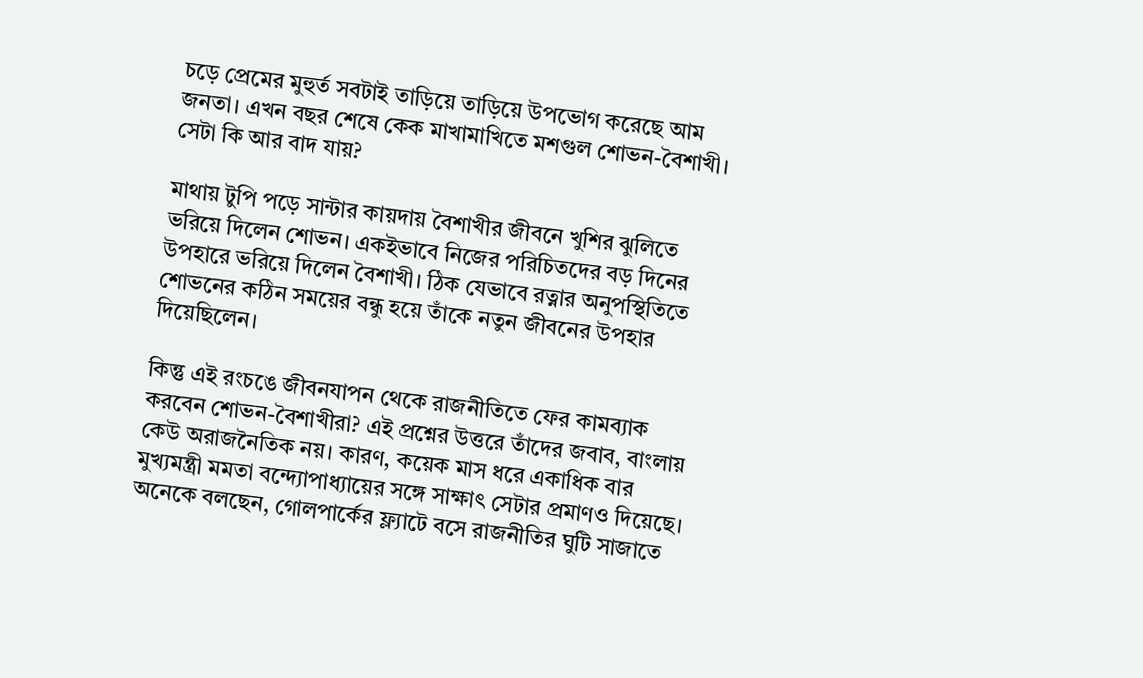চড়ে প্রেমের মুহুর্ত সবটাই তাড়িয়ে তাড়িয়ে উপভোগ করেছে আম জনতা। এখন বছর শেষে কেক মাখামাখিতে মশগুল শোভন-বৈশাখী। সেটা কি আর বাদ যায়?

মাথায় টুপি পড়ে সান্টার কায়দায় বৈশাখীর জীবনে খুশির ঝুলিতে ভরিয়ে দিলেন শোভন। একইভাবে নিজের পরিচিতদের বড় দিনের উপহারে ভরিয়ে দিলেন বৈশাখী। ঠিক যেভাবে রত্নার অনুপস্থিতিতে শোভনের কঠিন সময়ের বন্ধু হয়ে তাঁকে নতুন জীবনের উপহার দিয়েছিলেন।

কিন্তু এই রংচঙে জীবনযাপন থেকে রাজনীতিতে ফের কামব্যাক করবেন শোভন-বৈশাখীরা? এই প্রশ্নের উত্তরে তাঁদের জবাব, বাংলায় কেউ অরাজনৈতিক নয়। কারণ, কয়েক মাস ধরে একাধিক বার মুখ্যমন্ত্রী মমতা বন্দ্যোপাধ্যায়ের সঙ্গে সাক্ষাৎ সেটার প্রমাণও দিয়েছে। অনেকে বলছেন, গোলপার্কের ফ্ল্যাটে বসে রাজনীতির ঘুটি সাজাতে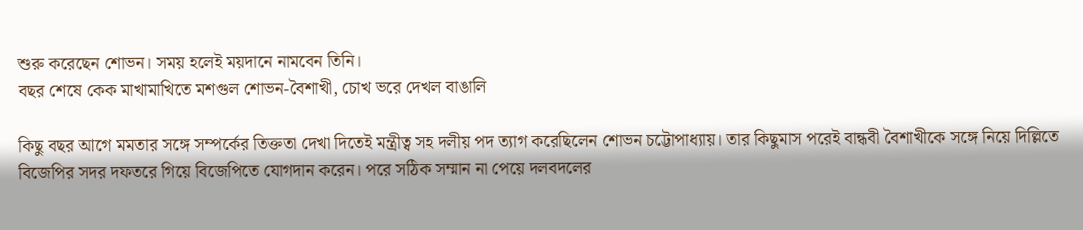শুরু করেছেন শোভন। সময় হলেই ময়দানে নামবেন তিনি।
বছর শেষে কেক মাখামাখিতে মশগুল শোভন-বৈশাখী, চোখ ভরে দেখল বাঙালি

কিছু বছর আগে মমতার সঙ্গে সম্পর্কের তিক্ততা দেখা দিতেই মন্ত্রীত্ব সহ দলীয় পদ ত্যাগ করেছিলেন শোভন চট্টোপাধ্যায়। তার কিছুমাস পরেই বান্ধবী বৈশাখীকে সঙ্গে নিয়ে দিল্লিতে বিজেপির সদর দফতরে গিয়ে বিজেপিতে যোগদান করেন। পরে সঠিক সম্মান না পেয়ে দলবদলের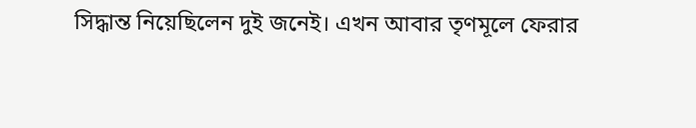সিদ্ধান্ত নিয়েছিলেন দুই জনেই। এখন আবার তৃণমূলে ফেরার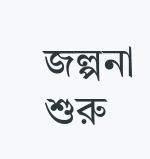জল্পনা শুরু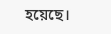হয়েছে।